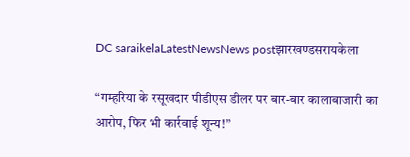DC saraikelaLatestNewsNews postझारखण्डसरायकेला

“गम्हरिया के रसूखदार पीडीएस डीलर पर बार-बार कालाबाजारी का आरोप, फिर भी कार्रवाई शून्य!”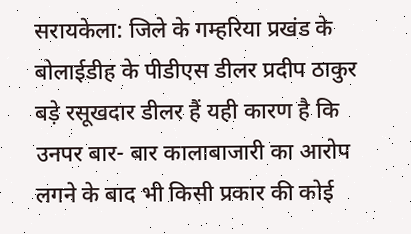सरायकेला: जिले के गम्हरिया प्रखंड के बोलाईडीह के पीडीएस डीलर प्रदीप ठाकुर बड़े रसूखदार डीलर हैं यही कारण है कि उनपर बार- बार कालाबाजारी का आरोप लगने के बाद भी किसी प्रकार की कोई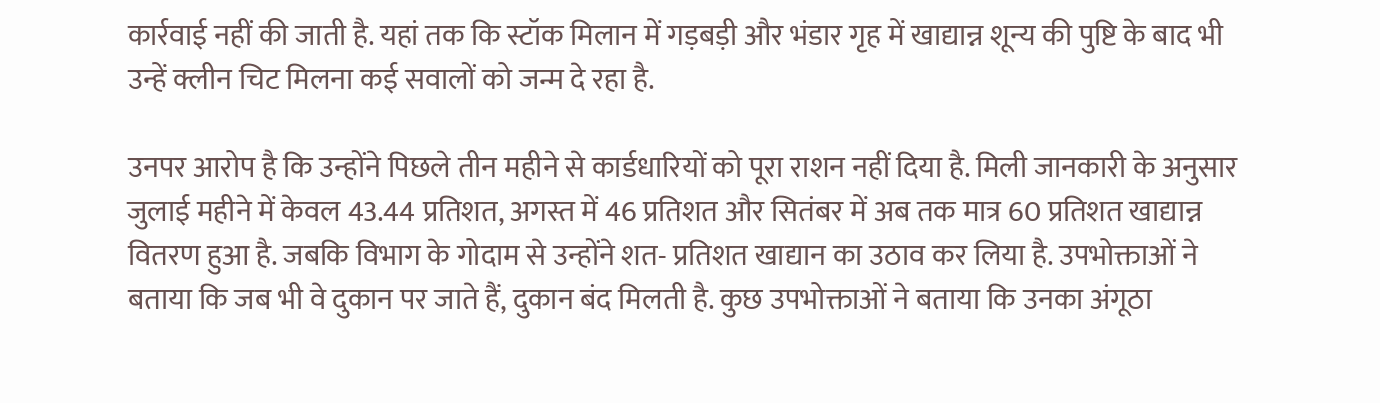कार्रवाई नहीं की जाती है. यहां तक कि स्टॉक मिलान में गड़बड़ी और भंडार गृह में खाद्यान्न शून्य की पुष्टि के बाद भी उन्हें क्लीन चिट मिलना कई सवालों को जन्म दे रहा है.

उनपर आरोप है कि उन्होंने पिछले तीन महीने से कार्डधारियों को पूरा राशन नहीं दिया है. मिली जानकारी के अनुसार जुलाई महीने में केवल 43.44 प्रतिशत, अगस्त में 46 प्रतिशत और सितंबर में अब तक मात्र 60 प्रतिशत खाद्यान्न वितरण हुआ है. जबकि विभाग के गोदाम से उन्होंने शत- प्रतिशत खाद्यान का उठाव कर लिया है. उपभोक्ताओं ने बताया कि जब भी वे दुकान पर जाते हैं, दुकान बंद मिलती है. कुछ उपभोक्ताओं ने बताया कि उनका अंगूठा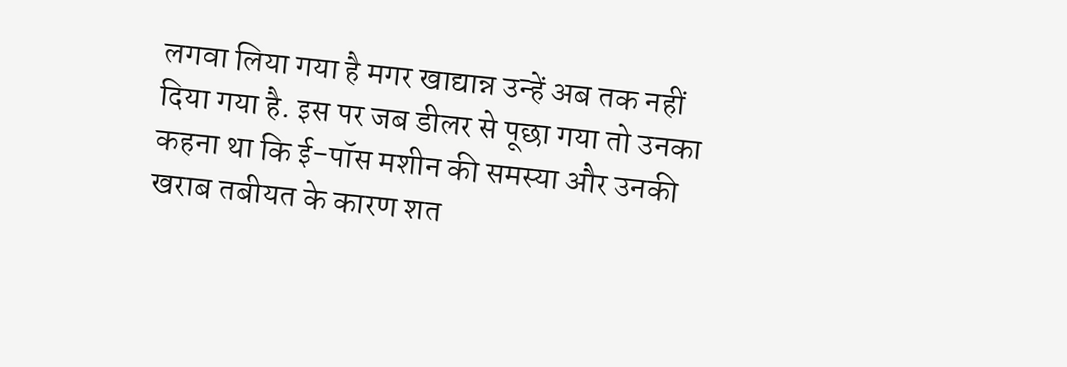लगवा लिया गया है मगर खाद्यान्न उन्हें अब तक नहीं दिया गया है. इस पर जब डीलर से पूछा गया तो उनका कहना था कि ई-पॉस मशीन की समस्या और उनकी खराब तबीयत के कारण शत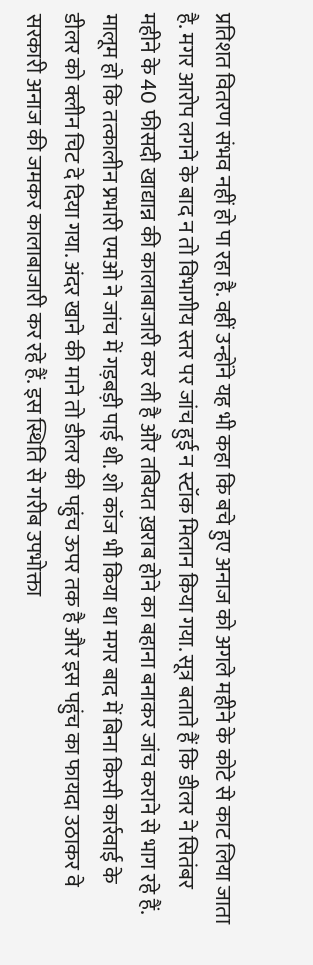प्रतिशत वितरण संभव नहीं हो पा रहा है. वहीं उन्होंने यह भी कहा कि बचे हुए अनाज को अगले महीने के कोटे से काट लिया जाता है. मगर आरोप लगने के बाद न तो विभागीय स्तर पर जांच हुई न स्टॉक मिलान किया गया. सूत्र बताते हैं कि डीलर ने सितंबर महीने के 40 फीसदी खाद्यान्न की कालाबाजारी कर ली है और तबियत ख़राब होने का बहाना बनाकर जांच कराने से भाग रहे हैं. मालूम हो कि तत्कालीन प्रभारी एमओ ने जांच में गड़बड़ी पाई थी. शो कॉज भी किया था मगर बाद में बिना किसी कार्रवाई के डीलर को क्लीन चिट दे दिया गया. अंदर खाने की माने तो डीलर की पहुंच ऊपर तक है और इस पहुंच का फायदा उठाकर वे सरकारी अनाज की जमकर कालाबाजारी कर रहे हैं. इस स्थिति से गरीब उपभोक्ता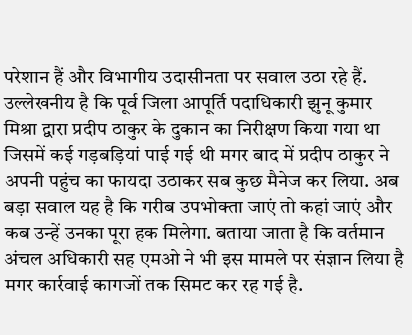परेशान हैं और विभागीय उदासीनता पर सवाल उठा रहे हैं. उल्लेखनीय है कि पूर्व जिला आपूर्ति पदाधिकारी झुनू कुमार मिश्रा द्वारा प्रदीप ठाकुर के दुकान का निरीक्षण किया गया था जिसमें कई गड़बड़ियां पाई गई थी मगर बाद में प्रदीप ठाकुर ने अपनी पहुंच का फायदा उठाकर सब कुछ मैनेज कर लिया. अब बड़ा सवाल यह है कि गरीब उपभोक्ता जाएं तो कहां जाएं और कब उन्हें उनका पूरा हक मिलेगा. बताया जाता है कि वर्तमान अंचल अधिकारी सह एमओ ने भी इस मामले पर संज्ञान लिया है मगर कार्रवाई कागजों तक सिमट कर रह गई है.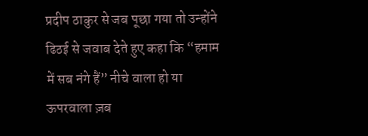प्रदीप ठाकुर से जब पूछा गया तो उन्होंने ढिठई से जवाब देते हुए कहा कि “हमाम में सब नंगे हैं” नीचे वाला हो या ऊपरवाला ज़ब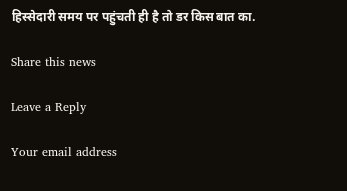हिस्सेदारी समय पर पहुंचती ही है तो डर किस बात का.

Share this news

Leave a Reply

Your email address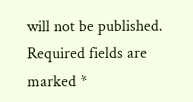will not be published. Required fields are marked *